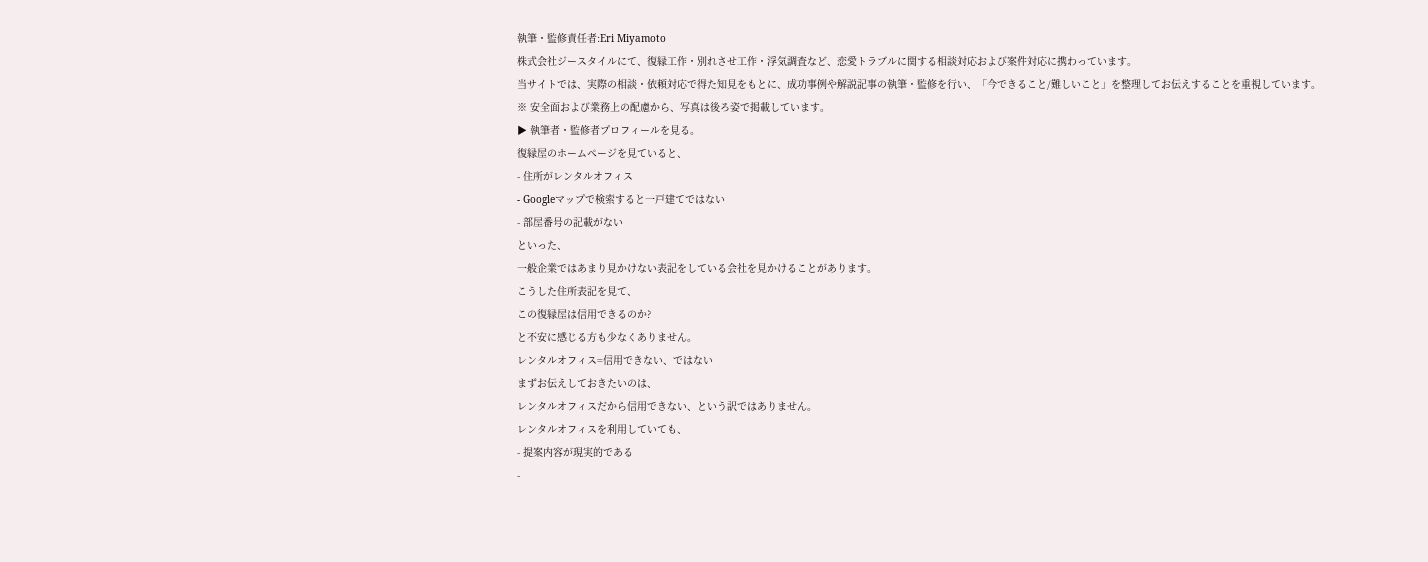執筆・監修責任者:Eri Miyamoto
株式会社ジースタイルにて、復縁工作・別れさせ工作・浮気調査など、恋愛トラブルに関する相談対応および案件対応に携わっています。
当サイトでは、実際の相談・依頼対応で得た知見をもとに、成功事例や解説記事の執筆・監修を行い、「今できること/難しいこと」を整理してお伝えすることを重視しています。
※ 安全面および業務上の配慮から、写真は後ろ姿で掲載しています。
▶ 執筆者・監修者プロフィールを見る。
復縁屋のホームページを見ていると、
- 住所がレンタルオフィス
- Googleマップで検索すると一戸建てではない
- 部屋番号の記載がない
といった、
一般企業ではあまり見かけない表記をしている会社を見かけることがあります。
こうした住所表記を見て、
この復縁屋は信用できるのか?
と不安に感じる方も少なくありません。
レンタルオフィス=信用できない、ではない
まずお伝えしておきたいのは、
レンタルオフィスだから信用できない、という訳ではありません。
レンタルオフィスを利用していても、
- 提案内容が現実的である
-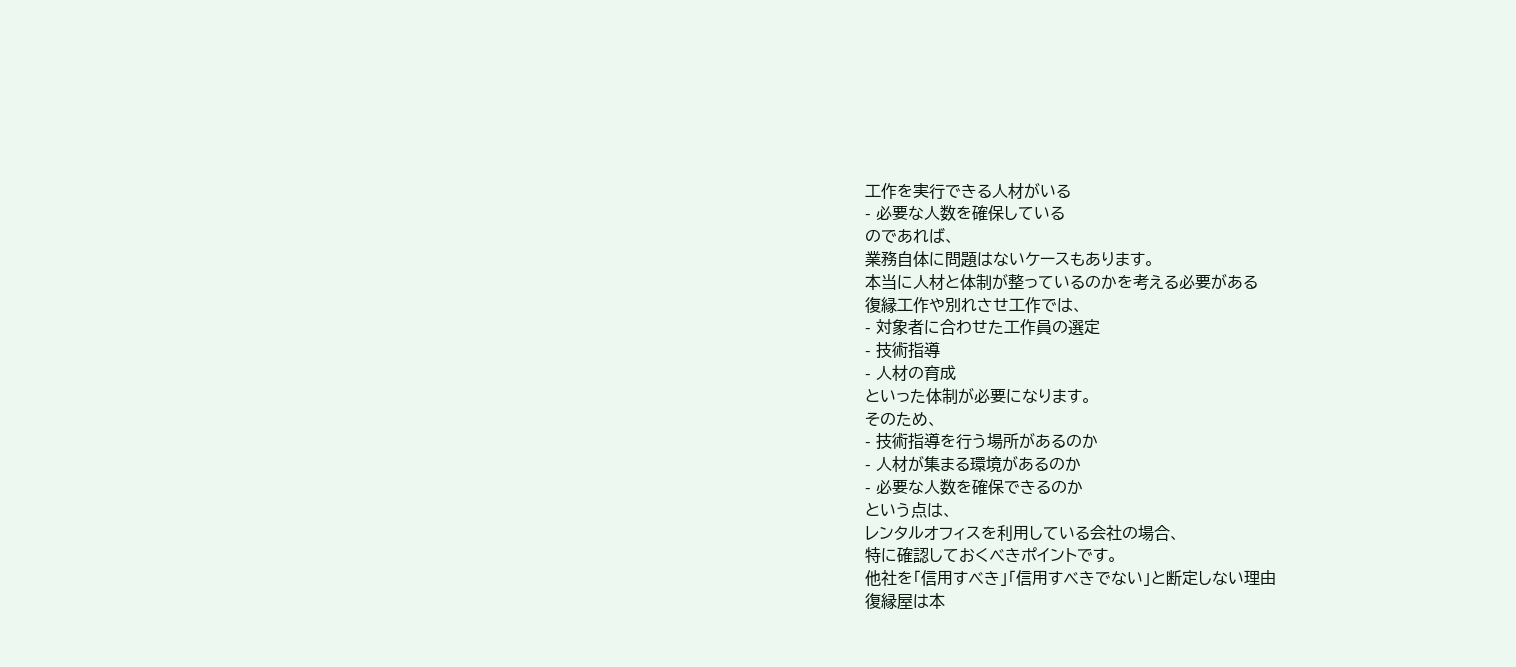工作を実行できる人材がいる
- 必要な人数を確保している
のであれば、
業務自体に問題はないケースもあります。
本当に人材と体制が整っているのかを考える必要がある
復縁工作や別れさせ工作では、
- 対象者に合わせた工作員の選定
- 技術指導
- 人材の育成
といった体制が必要になります。
そのため、
- 技術指導を行う場所があるのか
- 人材が集まる環境があるのか
- 必要な人数を確保できるのか
という点は、
レンタルオフィスを利用している会社の場合、
特に確認しておくべきポイントです。
他社を「信用すべき」「信用すべきでない」と断定しない理由
復縁屋は本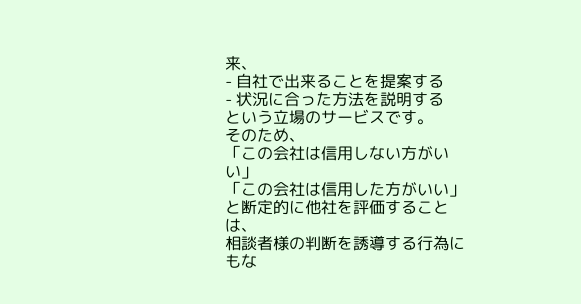来、
- 自社で出来ることを提案する
- 状況に合った方法を説明する
という立場のサービスです。
そのため、
「この会社は信用しない方がいい」
「この会社は信用した方がいい」
と断定的に他社を評価することは、
相談者様の判断を誘導する行為にもな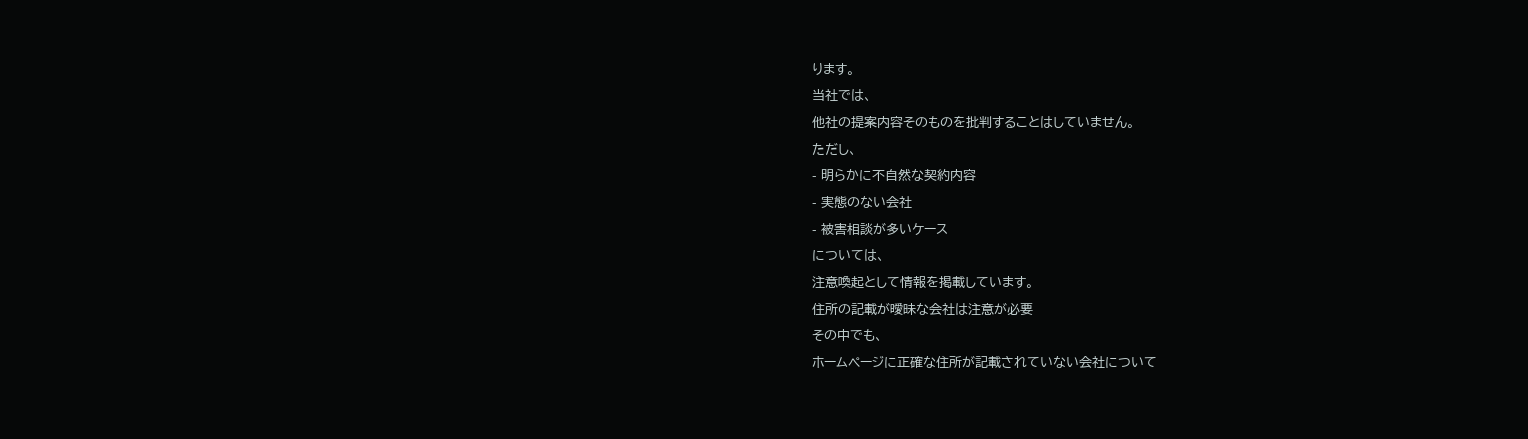ります。
当社では、
他社の提案内容そのものを批判することはしていません。
ただし、
- 明らかに不自然な契約内容
- 実態のない会社
- 被害相談が多いケース
については、
注意喚起として情報を掲載しています。
住所の記載が曖昧な会社は注意が必要
その中でも、
ホームページに正確な住所が記載されていない会社について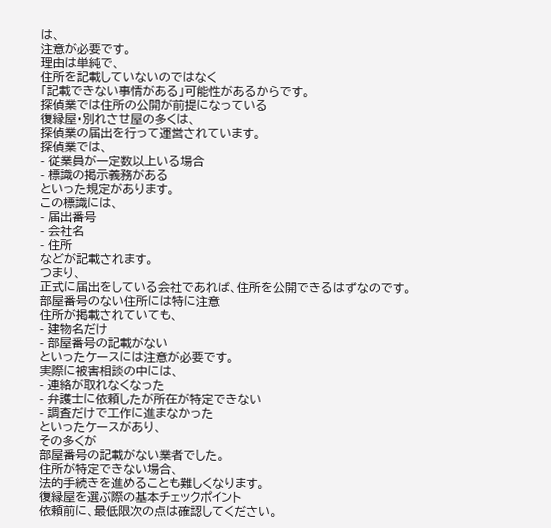は、
注意が必要です。
理由は単純で、
住所を記載していないのではなく
「記載できない事情がある」可能性があるからです。
探偵業では住所の公開が前提になっている
復縁屋・別れさせ屋の多くは、
探偵業の届出を行って運営されています。
探偵業では、
- 従業員が一定数以上いる場合
- 標識の掲示義務がある
といった規定があります。
この標識には、
- 届出番号
- 会社名
- 住所
などが記載されます。
つまり、
正式に届出をしている会社であれば、住所を公開できるはずなのです。
部屋番号のない住所には特に注意
住所が掲載されていても、
- 建物名だけ
- 部屋番号の記載がない
といったケースには注意が必要です。
実際に被害相談の中には、
- 連絡が取れなくなった
- 弁護士に依頼したが所在が特定できない
- 調査だけで工作に進まなかった
といったケースがあり、
その多くが
部屋番号の記載がない業者でした。
住所が特定できない場合、
法的手続きを進めることも難しくなります。
復縁屋を選ぶ際の基本チェックポイント
依頼前に、最低限次の点は確認してください。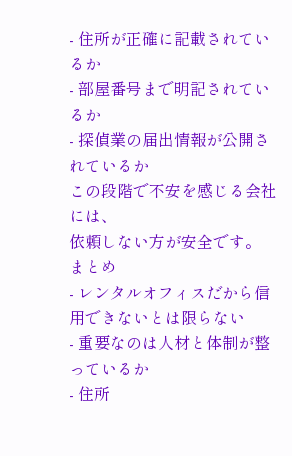- 住所が正確に記載されているか
- 部屋番号まで明記されているか
- 探偵業の届出情報が公開されているか
この段階で不安を感じる会社には、
依頼しない方が安全です。
まとめ
- レンタルオフィスだから信用できないとは限らない
- 重要なのは人材と体制が整っているか
- 住所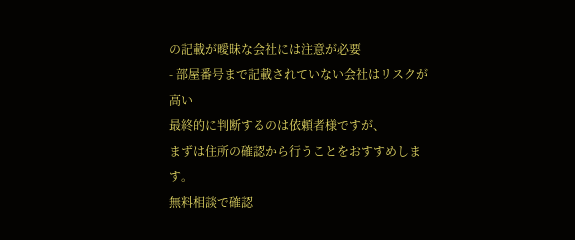の記載が曖昧な会社には注意が必要
- 部屋番号まで記載されていない会社はリスクが高い
最終的に判断するのは依頼者様ですが、
まずは住所の確認から行うことをおすすめします。
無料相談で確認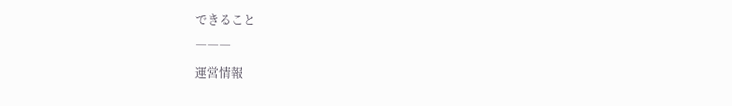できること
―――
運営情報